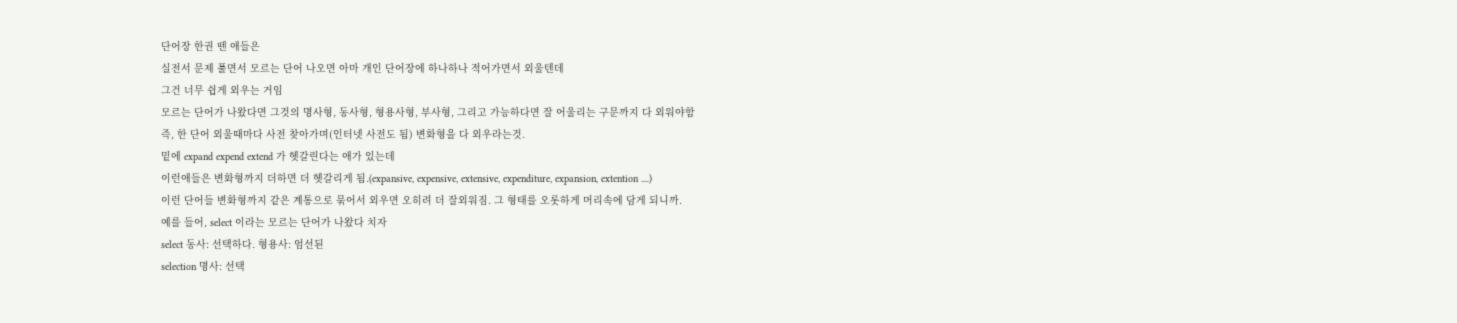단어장 한권 뗀 애들은
실전서 문제 풀면서 모르는 단어 나오면 아마 개인 단어장에 하나하나 적어가면서 외울텐데
그건 너무 쉽게 외우는 거임
모르는 단어가 나왔다면 그것의 명사형, 동사형, 형용사형, 부사형, 그리고 가능하다면 잘 어울리는 구문까지 다 외워야함
즉, 한 단어 외울때마다 사전 찾아가며(인터넷 사전도 됨) 변화형을 다 외우라는것.
밑에 expand expend extend 가 헷갈린다는 애가 있는데
이런애들은 변화형까지 더하면 더 헷갈리게 됨.(expansive, expensive, extensive, expenditure, expansion, extention ....)
이런 단어들 변화형까지 같은 계통으로 묶어서 외우면 오히려 더 잘외워짐. 그 형태를 오롯하게 머리속에 담게 되니까.
예를 들어, select 이라는 모르는 단어가 나왔다 치자
select 동사: 선택하다. 형용사: 엄선된
selection 명사: 선택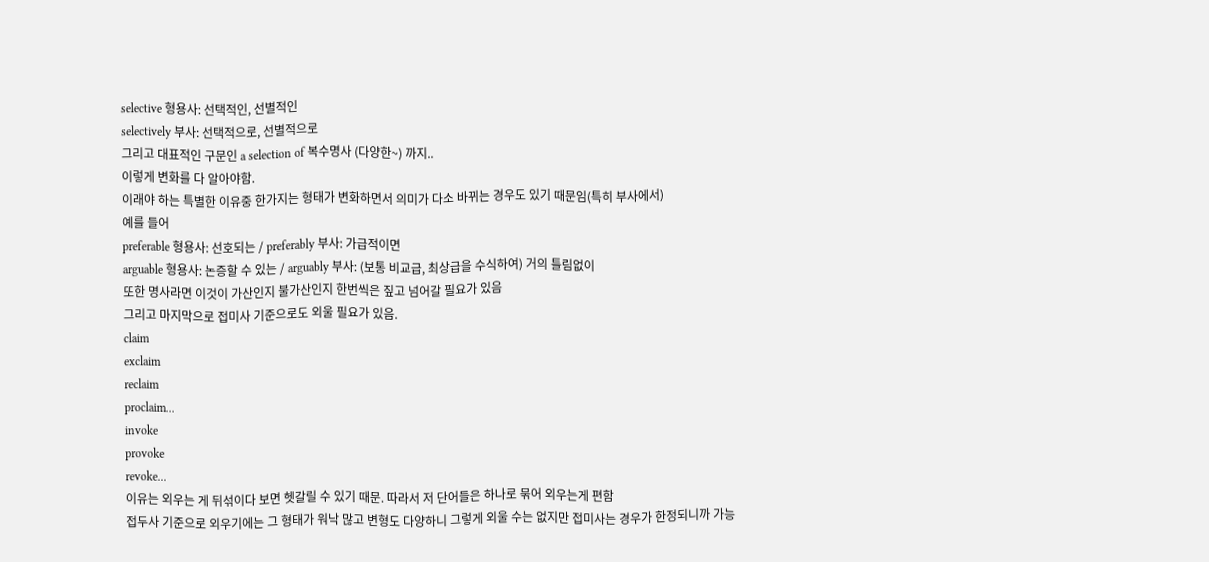selective 형용사: 선택적인, 선별적인
selectively 부사: 선택적으로, 선별적으로
그리고 대표적인 구문인 a selection of 복수명사 (다양한~) 까지..
이렇게 변화를 다 알아야함.
이래야 하는 특별한 이유중 한가지는 형태가 변화하면서 의미가 다소 바뀌는 경우도 있기 때문임(특히 부사에서)
예를 들어
preferable 형용사: 선호되는 / preferably 부사: 가급적이면
arguable 형용사: 논증할 수 있는 / arguably 부사: (보통 비교급, 최상급을 수식하여) 거의 틀림없이
또한 명사라면 이것이 가산인지 불가산인지 한번씩은 짚고 넘어갈 필요가 있음
그리고 마지막으로 접미사 기준으로도 외울 필요가 있음.
claim
exclaim
reclaim
proclaim...
invoke
provoke
revoke...
이유는 외우는 게 뒤섞이다 보면 헷갈릴 수 있기 때문. 따라서 저 단어들은 하나로 묶어 외우는게 편함
접두사 기준으로 외우기에는 그 형태가 워낙 많고 변형도 다양하니 그렇게 외울 수는 없지만 접미사는 경우가 한정되니까 가능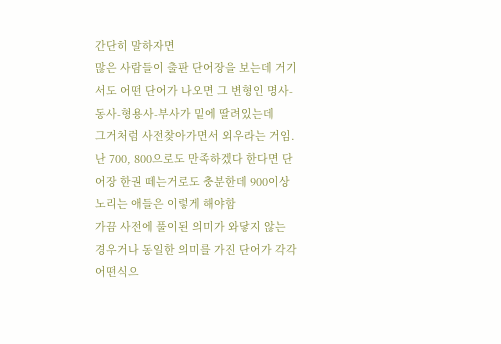간단히 말하자면
많은 사람들이 출판 단어장을 보는데 거기서도 어떤 단어가 나오면 그 변형인 명사-동사-형용사-부사가 밑에 딸려있는데
그거처럼 사전찾아가면서 외우라는 거임.
난 700, 800으로도 만족하겠다 한다면 단어장 한권 떼는거로도 충분한데 900이상 노리는 애들은 이렇게 해야함
가끔 사전에 풀이된 의미가 와닿지 않는 경우거나 동일한 의미를 가진 단어가 각각 어떤식으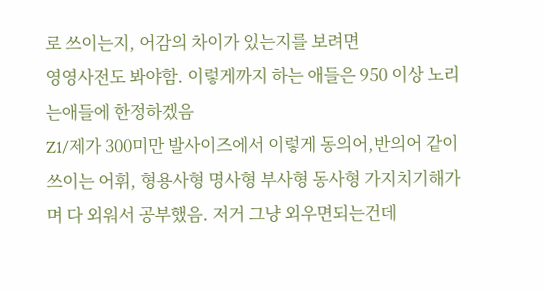로 쓰이는지, 어감의 차이가 있는지를 보려면
영영사전도 봐야함. 이렇게까지 하는 애들은 950 이상 노리는애들에 한정하겠음
Z1/제가 300미만 발사이즈에서 이렇게 동의어,반의어 같이 쓰이는 어휘, 형용사형 명사형 부사형 동사형 가지치기해가며 다 외워서 공부했음. 저거 그냥 외우면되는건데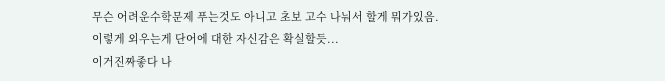무슨 어려운수학문제 푸는것도 아니고 초보 고수 나눠서 할게 뭐가있음.
이렇게 외우는게 단어에 대한 자신감은 확실할듯...
이거진짜좋다 나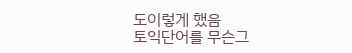도이렇게 했음
토익단어를 무슨그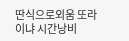딴식으로외움 또라이냐 시간낭비